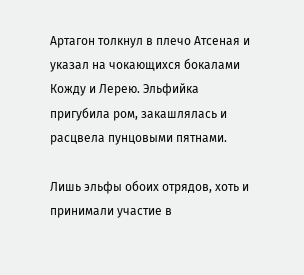Артагон толкнул в плечо Атсеная и указал на чокающихся бокалами Кожду и Лерею. Эльфийка пригубила ром, закашлялась и расцвела пунцовыми пятнами.

Лишь эльфы обоих отрядов, хоть и принимали участие в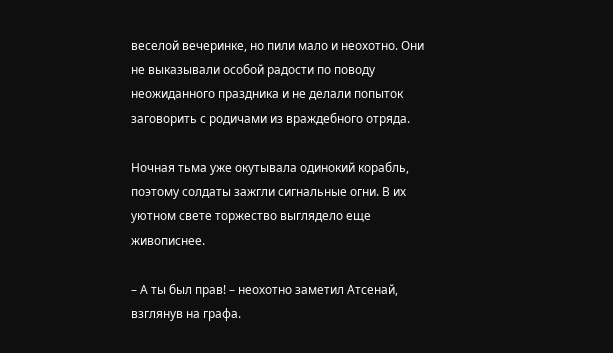веселой вечеринке, но пили мало и неохотно. Они не выказывали особой радости по поводу неожиданного праздника и не делали попыток заговорить с родичами из враждебного отряда.

Ночная тьма уже окутывала одинокий корабль, поэтому солдаты зажгли сигнальные огни. В их уютном свете торжество выглядело еще живописнее.

– А ты был прав! – неохотно заметил Атсенай, взглянув на графа.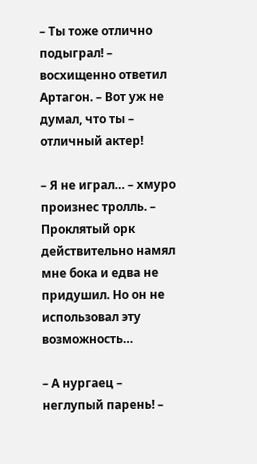– Ты тоже отлично подыграл! – восхищенно ответил Артагон. – Вот уж не думал, что ты – отличный актер!

– Я не играл… – хмуро произнес тролль. – Проклятый орк действительно намял мне бока и едва не придушил. Но он не использовал эту возможность…

– А нургаец – неглупый парень! –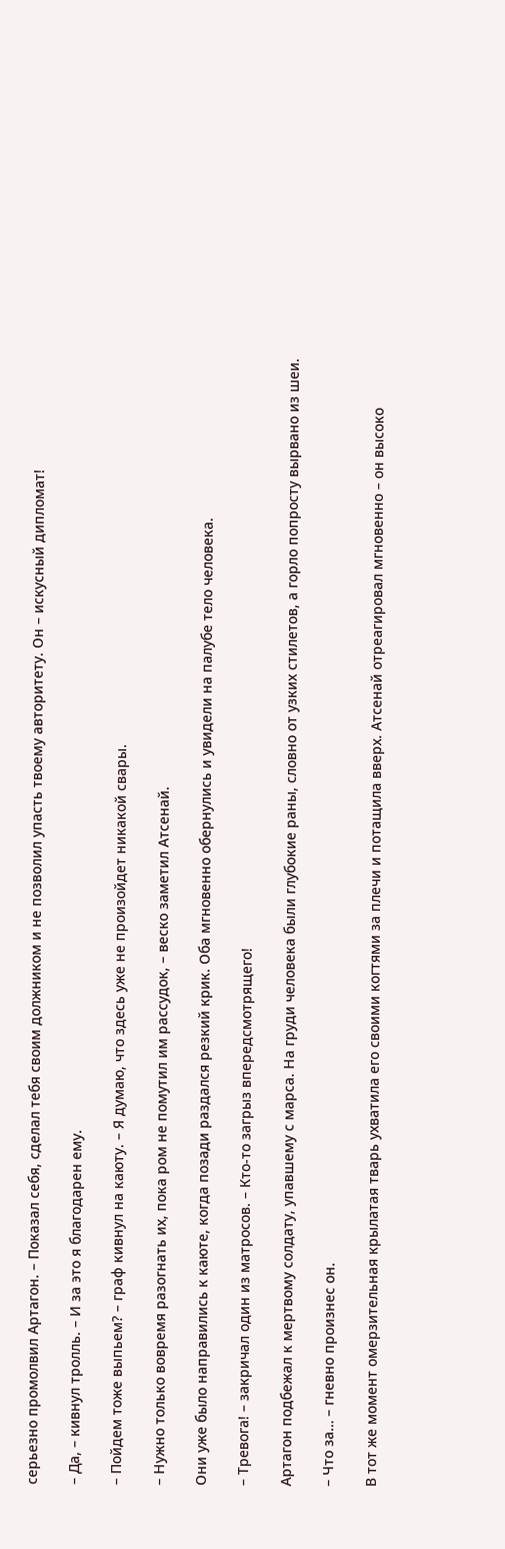серьезно промолвил Артагон. – Показал себя, сделал тебя своим должником и не позволил упасть твоему авторитету. Он – искусный дипломат!

– Да, – кивнул тролль. – И за это я благодарен ему.

– Пойдем тоже выпьем? – граф кивнул на каюту. – Я думаю, что здесь уже не произойдет никакой свары.

– Нужно только вовремя разогнать их, пока ром не помутил им рассудок, – веско заметил Атсенай.

Они уже было направились к каюте, когда позади раздался резкий крик. Оба мгновенно обернулись и увидели на палубе тело человека.

– Тревога! – закричал один из матросов. – Кто-то загрыз впередсмотрящего!

Артагон подбежал к мертвому солдату, упавшему с марса. На груди человека были глубокие раны, словно от узких стилетов, а горло попросту вырвано из шеи.

– Что за… – гневно произнес он.

В тот же момент омерзительная крылатая тварь ухватила его своими когтями за плечи и потащила вверх. Атсенай отреагировал мгновенно – он высоко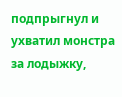подпрыгнул и ухватил монстра за лодыжку,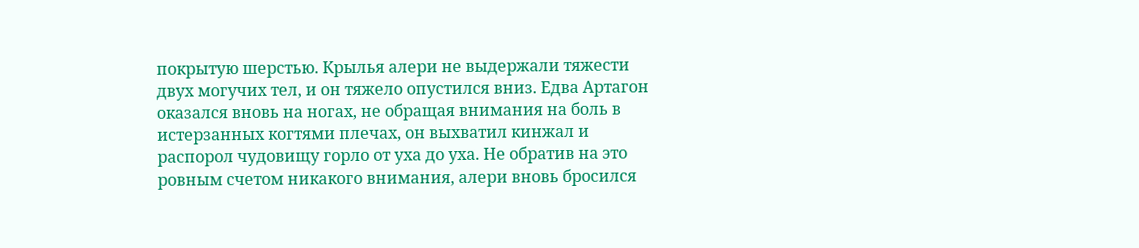покрытую шерстью. Крылья алери не выдержали тяжести двух могучих тел, и он тяжело опустился вниз. Едва Артагон оказался вновь на ногах, не обращая внимания на боль в истерзанных когтями плечах, он выхватил кинжал и распорол чудовищу горло от уха до уха. Не обратив на это ровным счетом никакого внимания, алери вновь бросился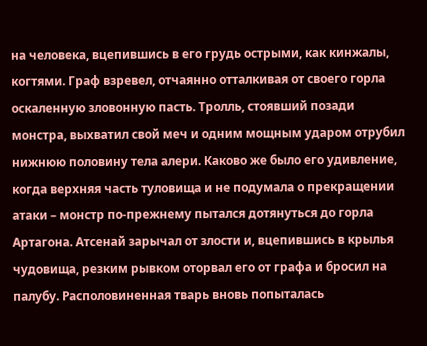на человека, вцепившись в его грудь острыми, как кинжалы, когтями. Граф взревел, отчаянно отталкивая от своего горла оскаленную зловонную пасть. Тролль, стоявший позади монстра, выхватил свой меч и одним мощным ударом отрубил нижнюю половину тела алери. Каково же было его удивление, когда верхняя часть туловища и не подумала о прекращении атаки – монстр по-прежнему пытался дотянуться до горла Артагона. Атсенай зарычал от злости и, вцепившись в крылья чудовища, резким рывком оторвал его от графа и бросил на палубу. Располовиненная тварь вновь попыталась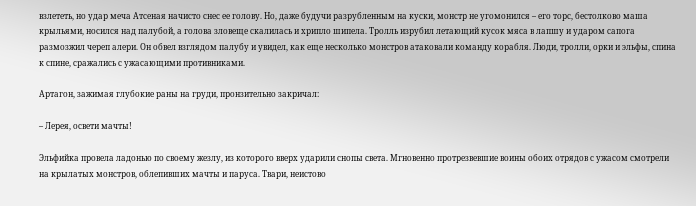взлететь, но удар меча Атсеная начисто снес ее голову. Но, даже будучи разрубленным на куски, монстр не угомонился – его торс, бестолково маша крыльями, носился над палубой, а голова зловеще скалилась и хрипло шипела. Тролль изрубил летающий кусок мяса в лапшу и ударом сапога размозжил череп алери. Он обвел взглядом палубу и увидел, как еще несколько монстров атаковали команду корабля. Люди, тролли, орки и эльфы, спина к спине, сражались с ужасающими противниками.

Артагон, зажимая глубокие раны на груди, пронзительно закричал:

– Лерея, освети мачты!

Эльфийка провела ладонью по своему жезлу, из которого вверх ударили снопы света. Мгновенно протрезвевшие воины обоих отрядов с ужасом смотрели на крылатых монстров, облепивших мачты и паруса. Твари, неистово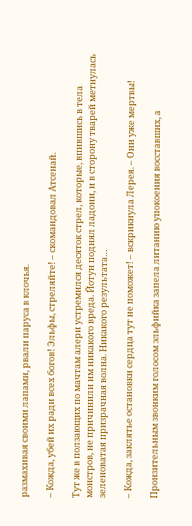размахивая своими лапами, рвали паруса в клочья.

– Кожда, убей их ради всех богов! Эльфы, стреляйте! – скомандовал Атсенай.

Тут же в ползающих по мачтам алери устремился десяток стрел, которые, впившись в тела монстров, не причинили им никакого вреда. Йотун поднял ладони, и в сторону тварей метнулась зеленоватая призрачная волна. Никакого результата…

– Кожда, заклятье остановки сердца тут не поможет! – вскрикнула Лерея. – Они уже мертвы!

Пронзительным звонким голосом эльфийка запела литанию упокоения восставших, а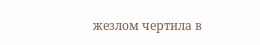жезлом чертила в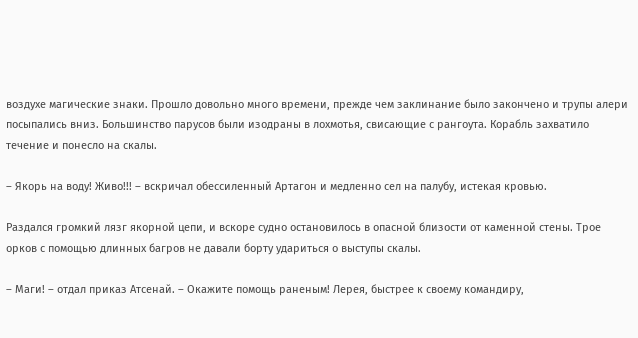воздухе магические знаки. Прошло довольно много времени, прежде чем заклинание было закончено и трупы алери посыпались вниз. Большинство парусов были изодраны в лохмотья, свисающие с рангоута. Корабль захватило течение и понесло на скалы.

– Якорь на воду! Живо!!! – вскричал обессиленный Артагон и медленно сел на палубу, истекая кровью.

Раздался громкий лязг якорной цепи, и вскоре судно остановилось в опасной близости от каменной стены. Трое орков с помощью длинных багров не давали борту удариться о выступы скалы.

– Маги! – отдал приказ Атсенай. – Окажите помощь раненым! Лерея, быстрее к своему командиру,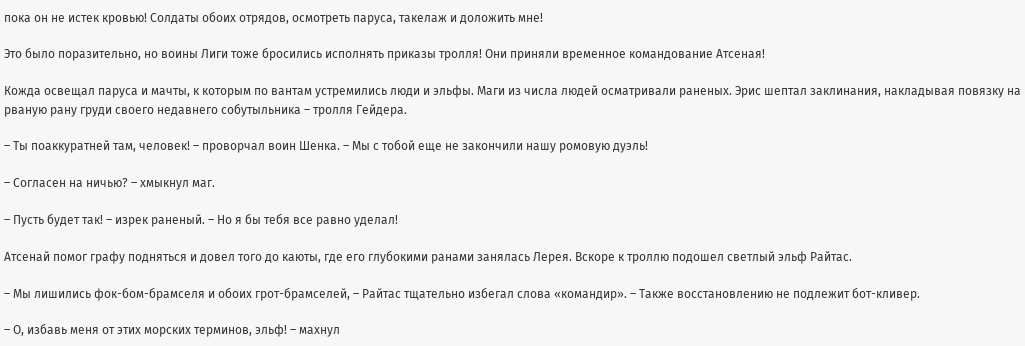пока он не истек кровью! Солдаты обоих отрядов, осмотреть паруса, такелаж и доложить мне!

Это было поразительно, но воины Лиги тоже бросились исполнять приказы тролля! Они приняли временное командование Атсеная!

Кожда освещал паруса и мачты, к которым по вантам устремились люди и эльфы. Маги из числа людей осматривали раненых. Эрис шептал заклинания, накладывая повязку на рваную рану груди своего недавнего собутыльника – тролля Гейдера.

– Ты поаккуратней там, человек! – проворчал воин Шенка. – Мы с тобой еще не закончили нашу ромовую дуэль!

– Согласен на ничью? – хмыкнул маг.

– Пусть будет так! – изрек раненый. – Но я бы тебя все равно уделал!

Атсенай помог графу подняться и довел того до каюты, где его глубокими ранами занялась Лерея. Вскоре к троллю подошел светлый эльф Райтас.

– Мы лишились фок-бом-брамселя и обоих грот-брамселей, – Райтас тщательно избегал слова «командир». – Также восстановлению не подлежит бот-кливер.

– О, избавь меня от этих морских терминов, эльф! – махнул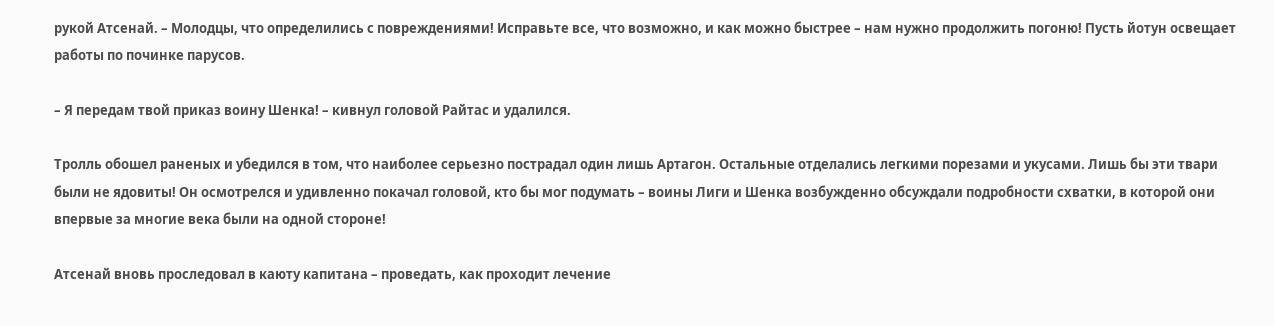рукой Атсенай. – Молодцы, что определились с повреждениями! Исправьте все, что возможно, и как можно быстрее – нам нужно продолжить погоню! Пусть йотун освещает работы по починке парусов.

– Я передам твой приказ воину Шенка! – кивнул головой Райтас и удалился.

Тролль обошел раненых и убедился в том, что наиболее серьезно пострадал один лишь Артагон. Остальные отделались легкими порезами и укусами. Лишь бы эти твари были не ядовиты! Он осмотрелся и удивленно покачал головой, кто бы мог подумать – воины Лиги и Шенка возбужденно обсуждали подробности схватки, в которой они впервые за многие века были на одной стороне!

Атсенай вновь проследовал в каюту капитана – проведать, как проходит лечение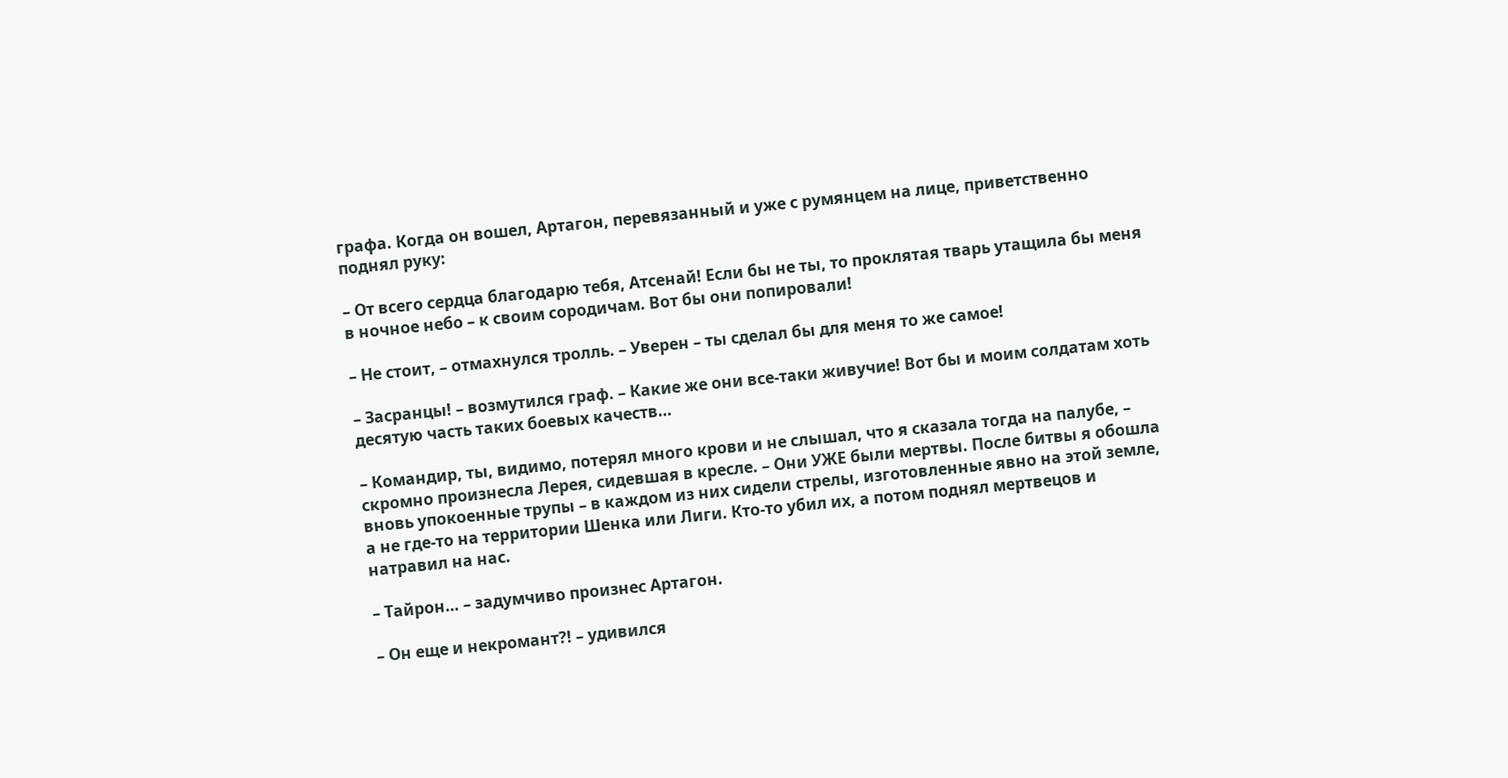графа. Когда он вошел, Артагон, перевязанный и уже с румянцем на лице, приветственно поднял руку:

– От всего сердца благодарю тебя, Атсенай! Если бы не ты, то проклятая тварь утащила бы меня в ночное небо – к своим сородичам. Вот бы они попировали!

– Не стоит, – отмахнулся тролль. – Уверен – ты сделал бы для меня то же самое!

– Засранцы! – возмутился граф. – Какие же они все-таки живучие! Вот бы и моим солдатам хоть десятую часть таких боевых качеств…

– Командир, ты, видимо, потерял много крови и не слышал, что я сказала тогда на палубе, – скромно произнесла Лерея, сидевшая в кресле. – Они УЖЕ были мертвы. После битвы я обошла вновь упокоенные трупы – в каждом из них сидели стрелы, изготовленные явно на этой земле, а не где-то на территории Шенка или Лиги. Кто-то убил их, а потом поднял мертвецов и натравил на нас.

– Тайрон… – задумчиво произнес Артагон.

– Он еще и некромант?! – удивился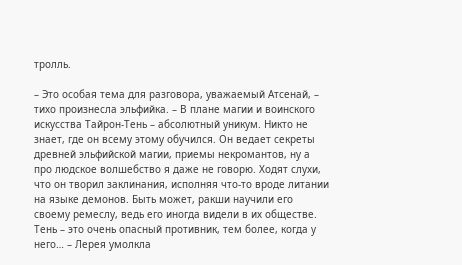тролль.

– Это особая тема для разговора, уважаемый Атсенай, – тихо произнесла эльфийка. – В плане магии и воинского искусства Тайрон-Тень – абсолютный уникум. Никто не знает, где он всему этому обучился. Он ведает секреты древней эльфийской магии, приемы некромантов, ну а про людское волшебство я даже не говорю. Ходят слухи, что он творил заклинания, исполняя что-то вроде литании на языке демонов. Быть может, ракши научили его своему ремеслу, ведь его иногда видели в их обществе. Тень – это очень опасный противник, тем более, когда у него… – Лерея умолкла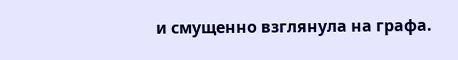и смущенно взглянула на графа.